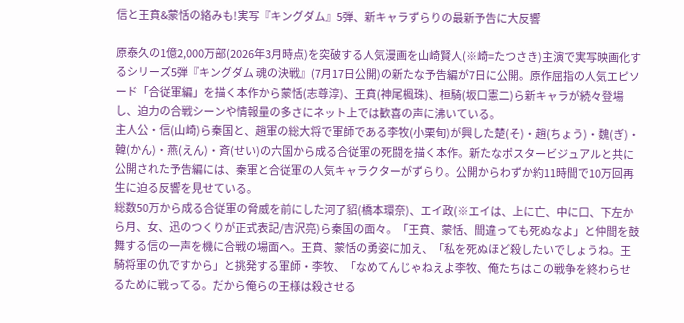信と王賁&蒙恬の絡みも!実写『キングダム』5弾、新キャラずらりの最新予告に大反響

原泰久の1億2,000万部(2026年3月時点)を突破する人気漫画を山崎賢人(※崎=たつさき)主演で実写映画化するシリーズ5弾『キングダム 魂の決戦』(7月17日公開)の新たな予告編が7日に公開。原作屈指の人気エピソード「合従軍編」を描く本作から蒙恬(志尊淳)、王賁(神尾楓珠)、桓騎(坂口憲二)ら新キャラが続々登場し、迫力の合戦シーンや情報量の多さにネット上では歓喜の声に沸いている。
主人公・信(山崎)ら秦国と、趙軍の総大将で軍師である李牧(小栗旬)が興した楚(そ)・趙(ちょう)・魏(ぎ)・韓(かん)・燕(えん)・斉(せい)の六国から成る合従軍の死闘を描く本作。新たなポスタービジュアルと共に公開された予告編には、秦軍と合従軍の人気キャラクターがずらり。公開からわずか約11時間で10万回再生に迫る反響を見せている。
総数50万から成る合従軍の脅威を前にした河了貂(橋本環奈)、エイ政(※エイは、上に亡、中に口、下左から月、女、迅のつくりが正式表記/吉沢亮)ら秦国の面々。「王賁、蒙恬、間違っても死ぬなよ」と仲間を鼓舞する信の一声を機に合戦の場面へ。王賁、蒙恬の勇姿に加え、「私を死ぬほど殺したいでしょうね。王騎将軍の仇ですから」と挑発する軍師・李牧、「なめてんじゃねえよ李牧、俺たちはこの戦争を終わらせるために戦ってる。だから俺らの王様は殺させる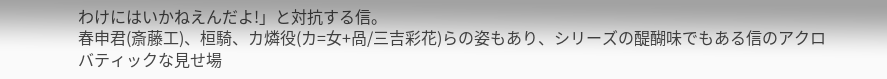わけにはいかねえんだよ!」と対抗する信。
春申君(斎藤工)、桓騎、カ燐役(カ=女+咼/三吉彩花)らの姿もあり、シリーズの醍醐味でもある信のアクロバティックな見せ場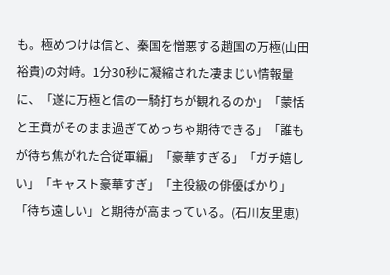も。極めつけは信と、秦国を憎悪する趙国の万極(山田裕貴)の対峙。1分30秒に凝縮された凄まじい情報量に、「遂に万極と信の一騎打ちが観れるのか」「蒙恬と王賁がそのまま過ぎてめっちゃ期待できる」「誰もが待ち焦がれた合従軍編」「豪華すぎる」「ガチ嬉しい」「キャスト豪華すぎ」「主役級の俳優ばかり」「待ち遠しい」と期待が高まっている。(石川友里恵)